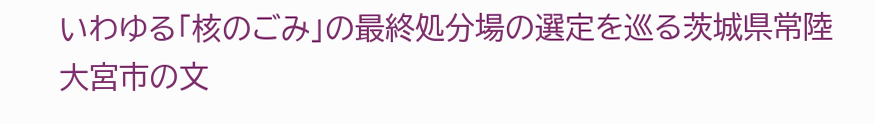いわゆる「核のごみ」の最終処分場の選定を巡る茨城県常陸大宮市の文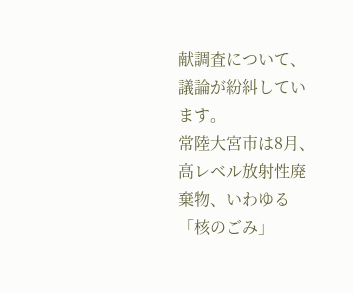献調査について、議論が紛糾しています。
常陸大宮市は8月、高レベル放射性廃棄物、いわゆる「核のごみ」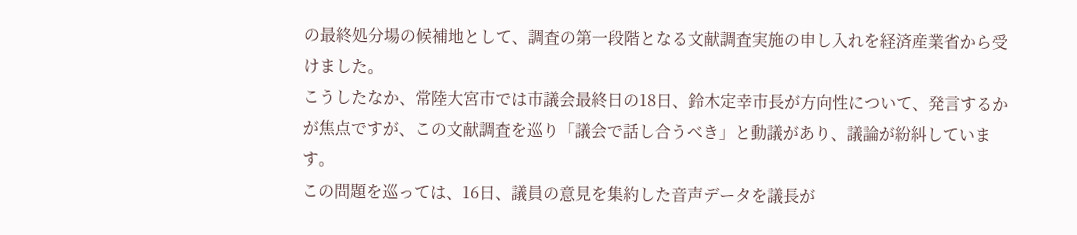の最終処分場の候補地として、調査の第一段階となる文献調査実施の申し入れを経済産業省から受けました。
こうしたなか、常陸大宮市では市議会最終日の18日、鈴木定幸市長が方向性について、発言するかが焦点ですが、この文献調査を巡り「議会で話し合うべき」と動議があり、議論が紛糾しています。
この問題を巡っては、16日、議員の意見を集約した音声データを議長が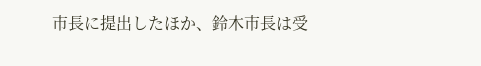市長に提出したほか、鈴木市長は受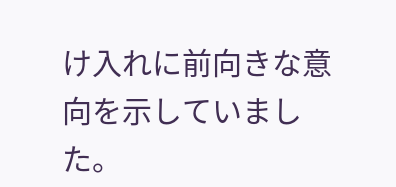け入れに前向きな意向を示していました。